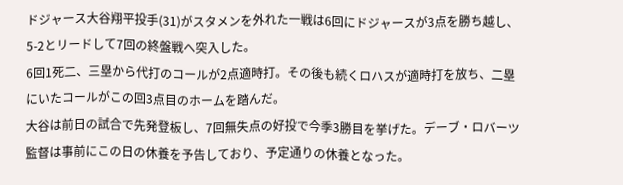ドジャース大谷翔平投手(31)がスタメンを外れた一戦は6回にドジャースが3点を勝ち越し、5-2とリードして7回の終盤戦へ突入した。
6回1死二、三塁から代打のコールが2点適時打。その後も続くロハスが適時打を放ち、二塁にいたコールがこの回3点目のホームを踏んだ。
大谷は前日の試合で先発登板し、7回無失点の好投で今季3勝目を挙げた。デーブ・ロバーツ監督は事前にこの日の休養を予告しており、予定通りの休養となった。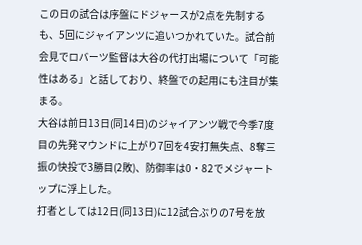この日の試合は序盤にドジャースが2点を先制するも、5回にジャイアンツに追いつかれていた。試合前会見でロバーツ監督は大谷の代打出場について「可能性はある」と話しており、終盤での起用にも注目が集まる。
大谷は前日13日(同14日)のジャイアンツ戦で今季7度目の先発マウンドに上がり7回を4安打無失点、8奪三振の快投で3勝目(2敗)、防御率は0・82でメジャートップに浮上した。
打者としては12日(同13日)に12試合ぶりの7号を放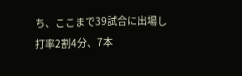ち、ここまで39試合に出場し打率2割4分、7本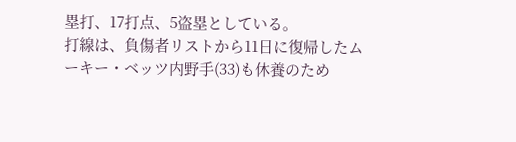塁打、17打点、5盗塁としている。
打線は、負傷者リストから11日に復帰したムーキー・ベッツ内野手(33)も休養のため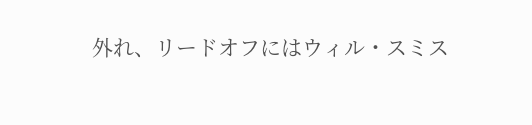外れ、リードオフにはウィル・スミス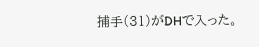捕手(31)がDHで入った。